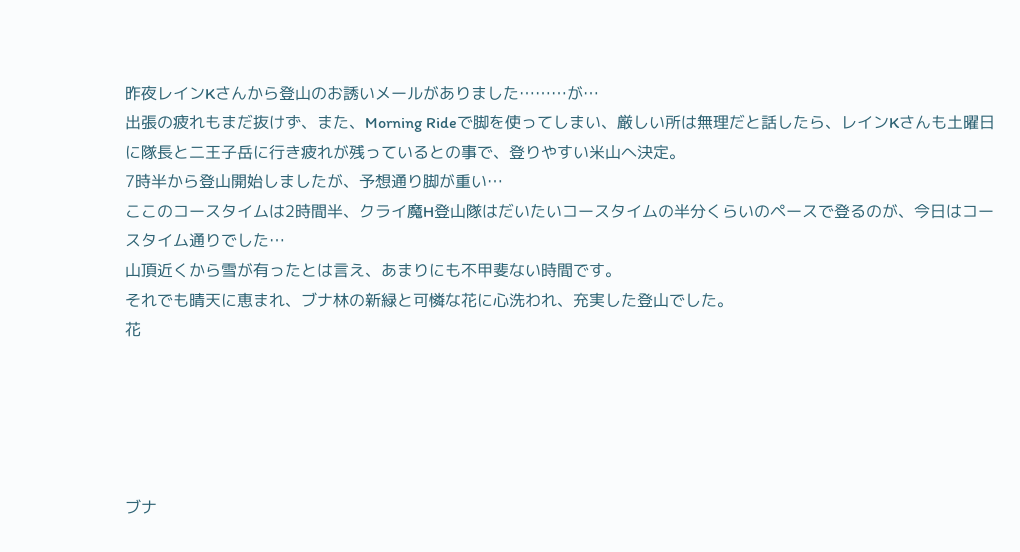昨夜レインKさんから登山のお誘いメールがありました………が…
出張の疲れもまだ抜けず、また、Morning Rideで脚を使ってしまい、厳しい所は無理だと話したら、レインKさんも土曜日に隊長と二王子岳に行き疲れが残っているとの事で、登りやすい米山へ決定。
7時半から登山開始しましたが、予想通り脚が重い…
ここのコースタイムは2時間半、クライ魔H登山隊はだいたいコースタイムの半分くらいのペースで登るのが、今日はコースタイム通りでした…
山頂近くから雪が有ったとは言え、あまりにも不甲斐ない時間です。
それでも晴天に恵まれ、ブナ林の新緑と可憐な花に心洗われ、充実した登山でした。
花





ブナ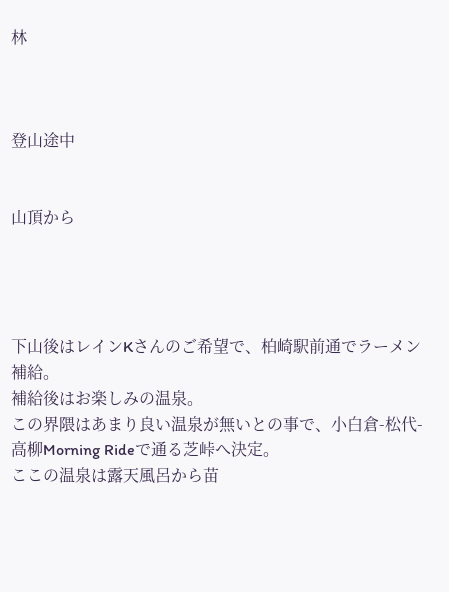林



登山途中


山頂から




下山後はレインKさんのご希望で、柏崎駅前通でラーメン補給。
補給後はお楽しみの温泉。
この界隈はあまり良い温泉が無いとの事で、小白倉-松代-高柳Morning Rideで通る芝峠へ決定。
ここの温泉は露天風呂から苗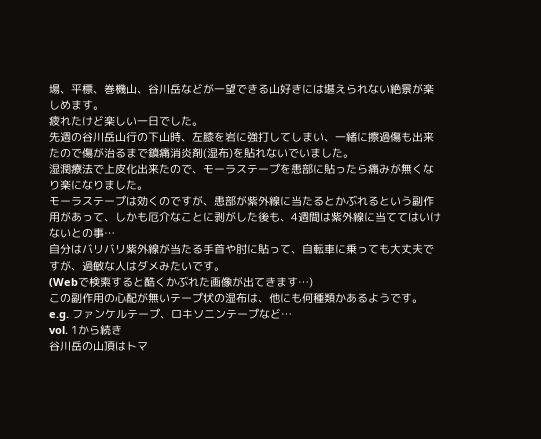場、平標、巻機山、谷川岳などが一望できる山好きには堪えられない絶景が楽しめます。
疲れたけど楽しい一日でした。
先週の谷川岳山行の下山時、左膝を岩に強打してしまい、一緒に擦過傷も出来たので傷が治るまで鎮痛消炎剤(湿布)を貼れないでいました。
湿潤療法で上皮化出来たので、モーラステープを患部に貼ったら痛みが無くなり楽になりました。
モーラステープは効くのですが、患部が紫外線に当たるとかぶれるという副作用があって、しかも厄介なことに剥がした後も、4週間は紫外線に当ててはいけないとの事…
自分はバリバリ紫外線が当たる手首や肘に貼って、自転車に乗っても大丈夫ですが、過敏な人はダメみたいです。
(Webで検索すると酷くかぶれた画像が出てきます…)
この副作用の心配が無いテープ状の湿布は、他にも何種類かあるようです。
e.g. ファンケルテープ、ロキソニンテープなど…
vol. 1から続き
谷川岳の山頂はトマ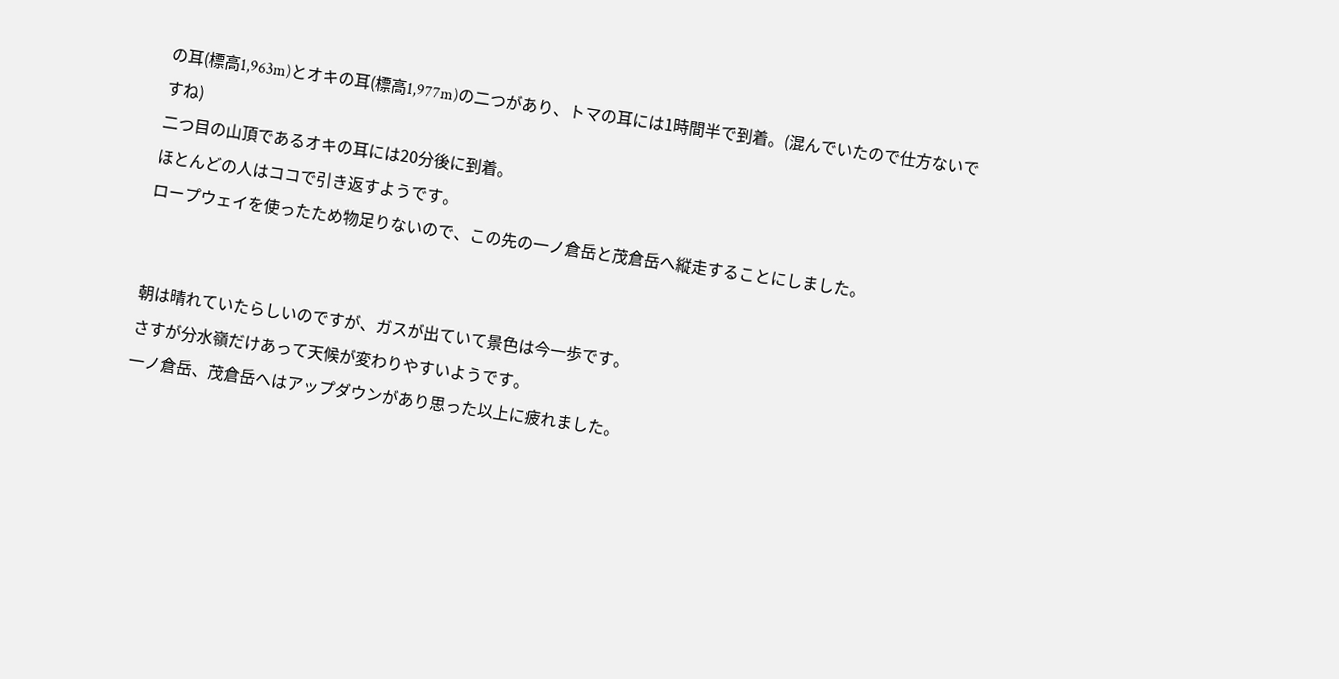の耳(標高1,963m)とオキの耳(標高1,977m)の二つがあり、トマの耳には1時間半で到着。(混んでいたので仕方ないですね)
二つ目の山頂であるオキの耳には20分後に到着。
ほとんどの人はココで引き返すようです。
ロープウェイを使ったため物足りないので、この先の一ノ倉岳と茂倉岳へ縦走することにしました。


朝は晴れていたらしいのですが、ガスが出ていて景色は今一歩です。
さすが分水嶺だけあって天候が変わりやすいようです。
一ノ倉岳、茂倉岳へはアップダウンがあり思った以上に疲れました。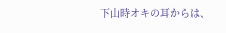下山時オキの耳からは、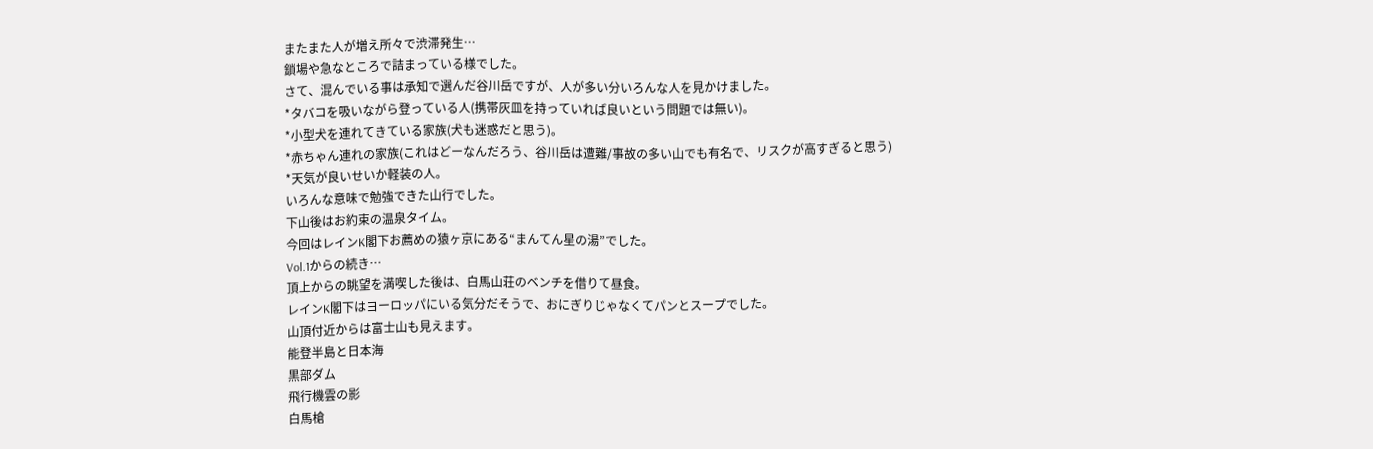またまた人が増え所々で渋滞発生…
鎖場や急なところで詰まっている様でした。
さて、混んでいる事は承知で選んだ谷川岳ですが、人が多い分いろんな人を見かけました。
*タバコを吸いながら登っている人(携帯灰皿を持っていれば良いという問題では無い)。
*小型犬を連れてきている家族(犬も迷惑だと思う)。
*赤ちゃん連れの家族(これはどーなんだろう、谷川岳は遭難/事故の多い山でも有名で、リスクが高すぎると思う)
*天気が良いせいか軽装の人。
いろんな意味で勉強できた山行でした。
下山後はお約束の温泉タイム。
今回はレインK閣下お薦めの猿ヶ京にある“まんてん星の湯”でした。
Vol.1からの続き…
頂上からの眺望を満喫した後は、白馬山荘のベンチを借りて昼食。
レインK閣下はヨーロッパにいる気分だそうで、おにぎりじゃなくてパンとスープでした。
山頂付近からは富士山も見えます。
能登半島と日本海
黒部ダム
飛行機雲の影
白馬槍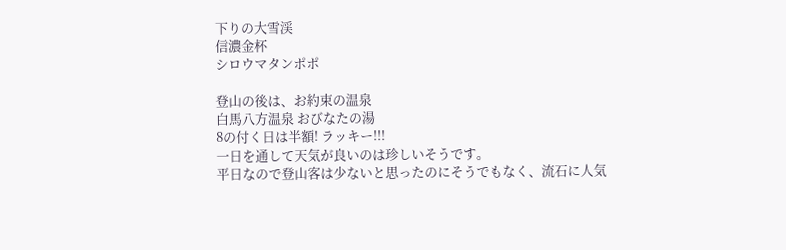下りの大雪渓
信濃金杯
シロウマタンポポ

登山の後は、お約束の温泉
白馬八方温泉 おびなたの湯
8の付く日は半額! ラッキー!!!
一日を通して天気が良いのは珍しいそうです。
平日なので登山客は少ないと思ったのにそうでもなく、流石に人気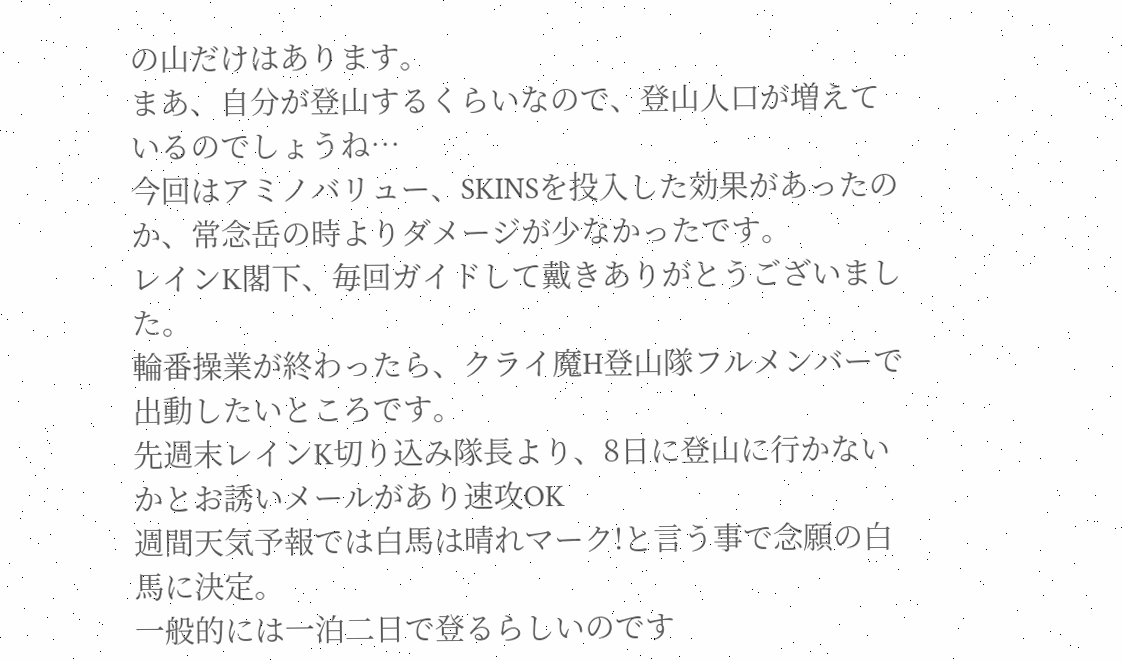の山だけはあります。
まあ、自分が登山するくらいなので、登山人口が増えているのでしょうね…
今回はアミノバリュー、SKINSを投入した効果があったのか、常念岳の時よりダメージが少なかったです。
レインK閣下、毎回ガイドして戴きありがとうございました。
輪番操業が終わったら、クライ魔H登山隊フルメンバーで出動したいところです。
先週末レインK切り込み隊長より、8日に登山に行かないかとお誘いメールがあり速攻OK
週間天気予報では白馬は晴れマーク!と言う事で念願の白馬に決定。
一般的には一泊二日で登るらしいのです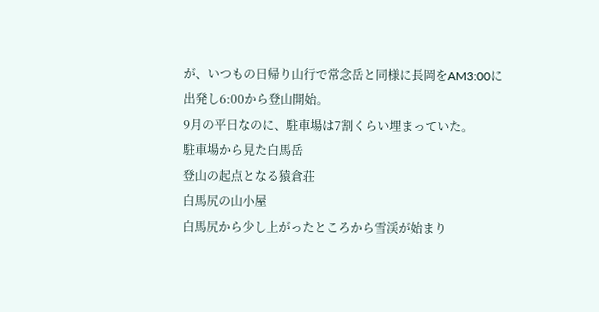が、いつもの日帰り山行で常念岳と同様に長岡をAM3:00に出発し6:00から登山開始。
9月の平日なのに、駐車場は7割くらい埋まっていた。
駐車場から見た白馬岳
登山の起点となる猿倉荘
白馬尻の山小屋
白馬尻から少し上がったところから雪渓が始まり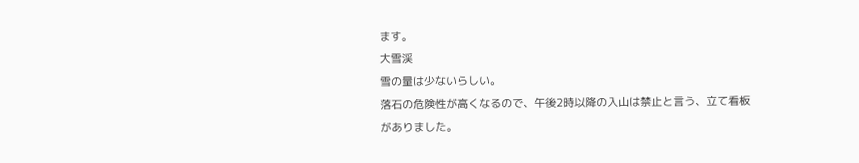ます。
大雪渓
雪の量は少ないらしい。
落石の危険性が高くなるので、午後2時以降の入山は禁止と言う、立て看板がありました。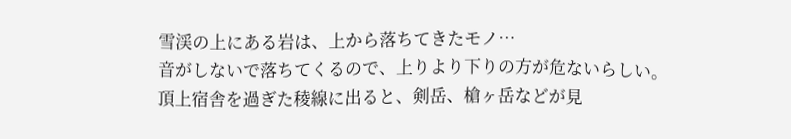雪渓の上にある岩は、上から落ちてきたモノ…
音がしないで落ちてくるので、上りより下りの方が危ないらしい。
頂上宿舎を過ぎた稜線に出ると、剣岳、槍ヶ岳などが見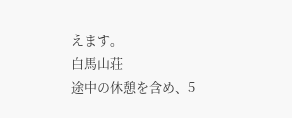えます。
白馬山荘
途中の休憩を含め、5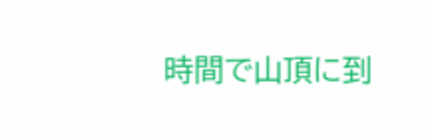時間で山頂に到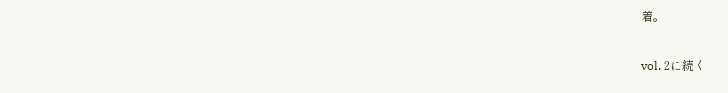着。

vol. 2に続く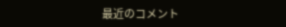最近のコメント